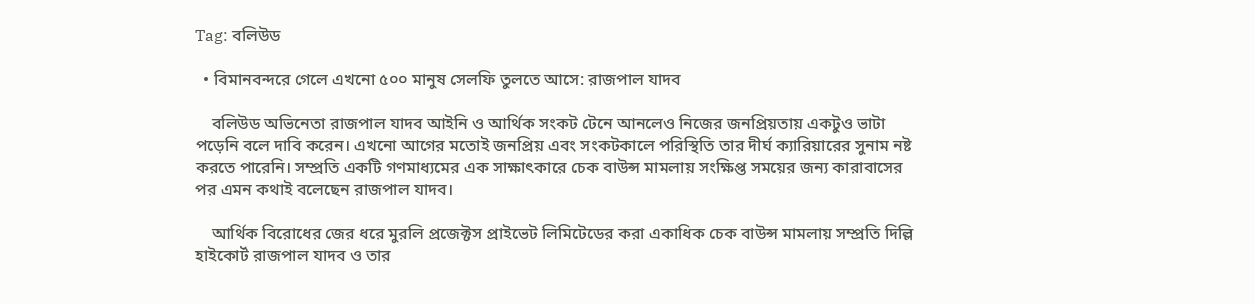Tag: বলিউড

  • বিমানবন্দরে গেলে এখনো ৫০০ মানুষ সেলফি তুলতে আসে: রাজপাল যাদব

    বলিউড অভিনেতা রাজপাল যাদব আইনি ও আর্থিক সংকট টেনে আনলেও নিজের জনপ্রিয়তায় একটুও ভাটা পড়েনি বলে দাবি করেন। এখনো আগের মতোই জনপ্রিয় এবং সংকটকালে পরিস্থিতি তার দীর্ঘ ক্যারিয়ারের সুনাম নষ্ট করতে পারেনি। সম্প্রতি একটি গণমাধ্যমের এক সাক্ষাৎকারে চেক বাউন্স মামলায় সংক্ষিপ্ত সময়ের জন্য কারাবাসের পর এমন কথাই বলেছেন রাজপাল যাদব।

    আর্থিক বিরোধের জের ধরে মুরলি প্রজেক্টস প্রাইভেট লিমিটেডের করা একাধিক চেক বাউন্স মামলায় সম্প্রতি দিল্লি হাইকোর্ট রাজপাল যাদব ও তার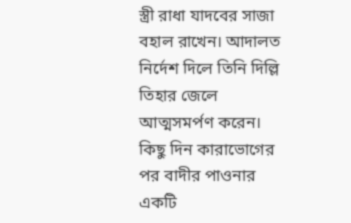স্ত্রী রাধা যাদবের সাজা বহাল রাখেন। আদালত নির্দেশ দিলে তিনি দিল্লি তিহার জেলে আত্মসমর্পণ করেন। কিছু দিন কারাভোগের পর বাদীর পাওনার একটি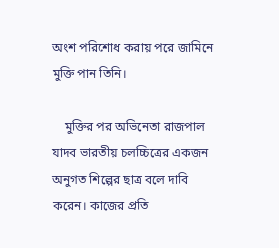অংশ পরিশোধ করায় পরে জামিনে মুক্তি পান তিনি।

    মুক্তির পর অভিনেতা রাজপাল যাদব ভারতীয় চলচ্চিত্রের একজন অনুগত শিল্পের ছাত্র বলে দাবি করেন। কাজের প্রতি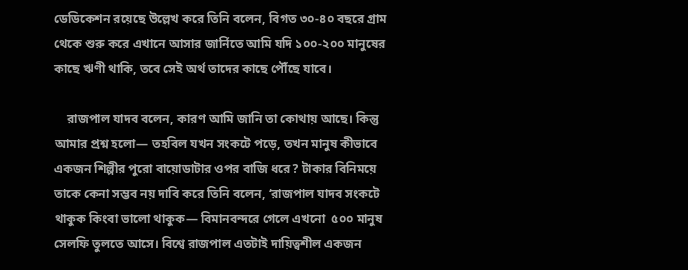ডেডিকেশন রয়েছে উল্লেখ করে তিনি বলেন, বিগত ৩০-৪০ বছরে গ্রাম থেকে শুরু করে এখানে আসার জার্নিতে আমি যদি ১০০-২০০ মানুষের কাছে ঋণী থাকি, তবে সেই অর্থ তাদের কাছে পৌঁছে যাবে।

    রাজপাল যাদব বলেন, কারণ আমি জানি তা কোথায় আছে। কিন্তু আমার প্রশ্ন হলো— তহবিল যখন সংকটে পড়ে, তখন মানুষ কীভাবে একজন শিল্পীর পুরো বায়োডাটার ওপর বাজি ধরে? টাকার বিনিময়ে তাকে কেনা সম্ভব নয় দাবি করে তিনি বলেন, ‘রাজপাল যাদব সংকটে থাকুক কিংবা ভালো থাকুক— বিমানবন্দরে গেলে এখনো  ৫০০ মানুষ সেলফি তুলতে আসে। বিশ্বে রাজপাল এতটাই দায়িত্বশীল একজন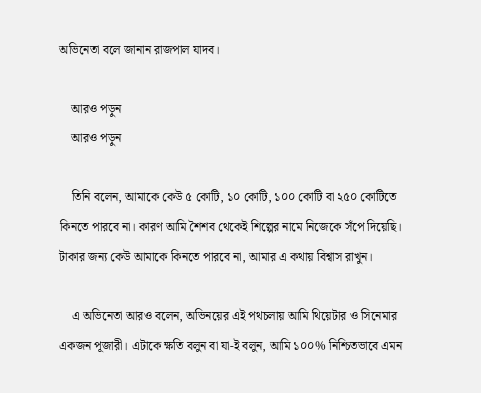অভিনেতা বলে জানান রাজপাল যাদব।

    আরও পড়ুন
    আরও পড়ুন

    তিনি বলেন, আমাকে কেউ ৫ কোটি, ১০ কোটি, ১০০ কোটি বা ২৫০ কোটিতে কিনতে পারবে না। কারণ আমি শৈশব থেকেই শিল্পের নামে নিজেকে সঁপে দিয়েছি। টাকার জন্য কেউ আমাকে কিনতে পারবে না, আমার এ কথায় বিশ্বাস রাখুন।

    এ অভিনেতা আরও বলেন, অভিনয়ের এই পথচলায় আমি থিয়েটার ও সিনেমার একজন পূজারী। এটাকে ক্ষতি বলুন বা যা-ই বলুন, আমি ১০০% নিশ্চিতভাবে এমন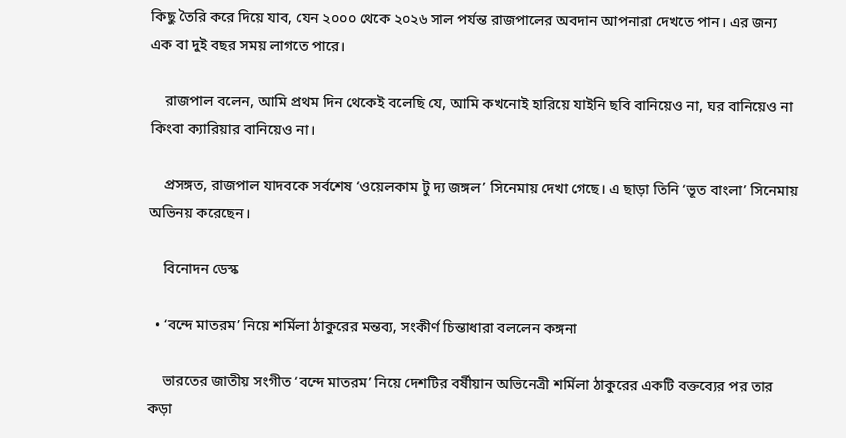কিছু তৈরি করে দিয়ে যাব, যেন ২০০০ থেকে ২০২৬ সাল পর্যন্ত রাজপালের অবদান আপনারা দেখতে পান। এর জন্য এক বা দুই বছর সময় লাগতে পারে।

    রাজপাল বলেন, আমি প্রথম দিন থেকেই বলেছি যে, আমি কখনোই হারিয়ে যাইনি ছবি বানিয়েও না, ঘর বানিয়েও না কিংবা ক্যারিয়ার বানিয়েও না।

    প্রসঙ্গত, রাজপাল যাদবকে সর্বশেষ ‘ওয়েলকাম টু দ্য জঙ্গল’ সিনেমায় দেখা গেছে। এ ছাড়া তিনি ‘ভূত বাংলা’ সিনেমায় অভিনয় করেছেন।

    বিনোদন ডেস্ক

  • ‘বন্দে মাতরম’ নিয়ে শর্মিলা ঠাকুরের মন্তব্য, সংকীর্ণ চিন্তাধারা বললেন কঙ্গনা

    ভারতের জাতীয় সংগীত ‘বন্দে মাতরম’ নিয়ে দেশটির বর্ষীয়ান অভিনেত্রী শর্মিলা ঠাকুরের একটি বক্তব্যের পর তার কড়া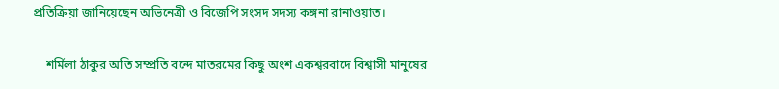প্রতিক্রিয়া জানিয়েছেন অভিনেত্রী ও বিজেপি সংসদ সদস্য কঙ্গনা রানাওয়াত।

    শর্মিলা ঠাকুর অতি সম্প্রতি বন্দে মাতরমের কিছু অংশ একশ্বরবাদে বিশ্বাসী মানুষের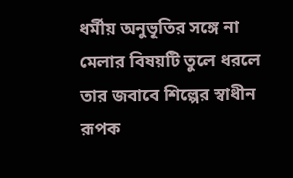ধর্মীয় অনুভূতির সঙ্গে না মেলার বিষয়টি তুলে ধরলে তার জবাবে শিল্পের স্বাধীন রূপক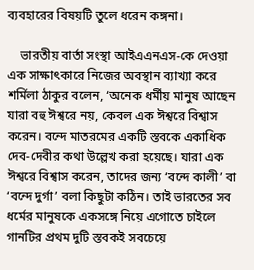ব্যবহারের বিষয়টি তুলে ধরেন কঙ্গনা।

    ভারতীয় বার্তা সংস্থা আইএএনএস-কে দেওয়া এক সাক্ষাৎকারে নিজের অবস্থান ব্যাখ্যা করে শর্মিলা ঠাকুর বলেন, ‘অনেক ধর্মীয় মানুষ আছেন যারা বহু ঈশ্বরে নয়, কেবল এক ঈশ্বরে বিশ্বাস করেন। বন্দে মাতরমের একটি স্তবকে একাধিক দেব-দেবীর কথা উল্লেখ করা হয়েছে। যারা এক ঈশ্বরে বিশ্বাস করেন, তাদের জন্য ‘বন্দে কালী’ বা ‘বন্দে দুর্গা’ বলা কিছুটা কঠিন। তাই ভারতের সব ধর্মের মানুষকে একসঙ্গে নিয়ে এগোতে চাইলে গানটির প্রথম দুটি স্তবকই সবচেয়ে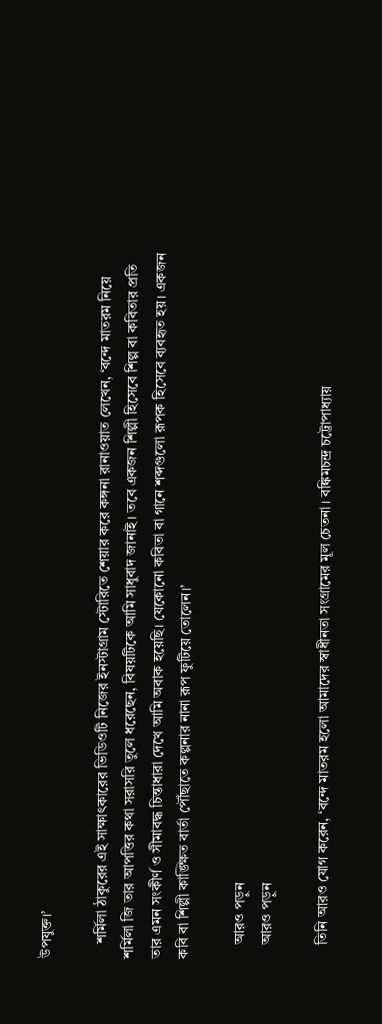উপযুক্ত।’

    শর্মিলা ঠাকুরের এই সাক্ষাৎকারের ভিডিওটি নিজের ইনস্টাগ্রাম স্টোরিতে শেয়ার করে কঙ্গনা রানাওয়াত লেখেন, ‘বন্দে মাতরম নিয়ে শর্মিলা জি তার আপত্তির কথা সরাসরি তুলে ধরেছেন, বিষয়টিকে আমি সাধুবাদ জানাই। তবে একজন শিল্পী হিসেবে শিল্প বা কবিতার প্রতি তার এমন সংকীর্ণ ও সীমাবদ্ধ চিন্তাধারা দেখে আমি অবাক হয়েছি। যেকোনো কবিতা বা গানে শব্দগুলো রূপক হিসেবে ব্যবহৃত হয়। একজন কবি বা শিল্পী কাঙ্ক্ষিত বার্তা পৌঁছাতে কল্পনার নানা রূপ ফুটিয়ে তোলেন।’

    আরও পড়ুন
    আরও পড়ুন

    তিনি আরও যোগ করেন, ‘বন্দে মাতরম হলো আমাদের স্বাধীনতা সংগ্রামের মূল চেতনা। বঙ্কিমচন্দ্র চট্টোপাধ্যায়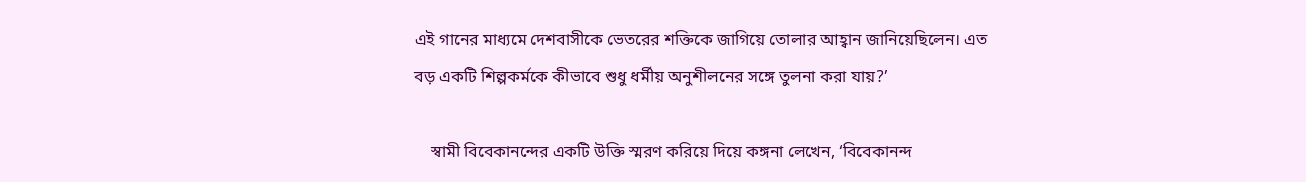এই গানের মাধ্যমে দেশবাসীকে ভেতরের শক্তিকে জাগিয়ে তোলার আহ্বান জানিয়েছিলেন। এত বড় একটি শিল্পকর্মকে কীভাবে শুধু ধর্মীয় অনুশীলনের সঙ্গে তুলনা করা যায়?’

    স্বামী বিবেকানন্দের একটি উক্তি স্মরণ করিয়ে দিয়ে কঙ্গনা লেখেন, ‘বিবেকানন্দ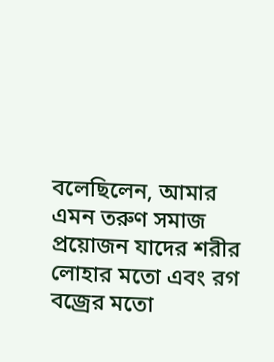বলেছিলেন, আমার এমন তরুণ সমাজ প্রয়োজন যাদের শরীর লোহার মতো এবং রগ বজ্রের মতো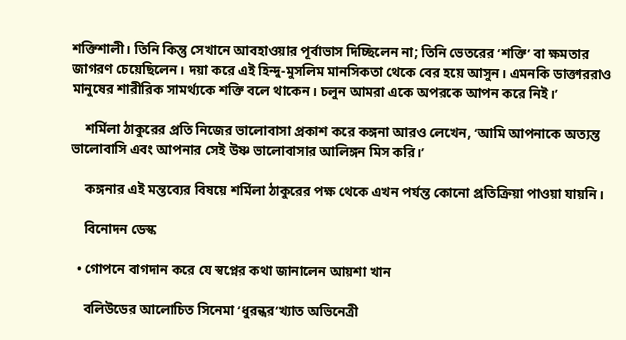শক্তিশালী। তিনি কিন্তু সেখানে আবহাওয়ার পূর্বাভাস দিচ্ছিলেন না; তিনি ভেতরের ‘শক্তি’ বা ক্ষমতার জাগরণ চেয়েছিলেন। দয়া করে এই হিন্দু-মুসলিম মানসিকতা থেকে বের হয়ে আসুন। এমনকি ডাক্তাররাও মানুষের শারীরিক সামর্থ্যকে শক্তি বলে থাকেন। চলুন আমরা একে অপরকে আপন করে নিই।’

    শর্মিলা ঠাকুরের প্রতি নিজের ভালোবাসা প্রকাশ করে কঙ্গনা আরও লেখেন, ‘আমি আপনাকে অত্যন্ত ভালোবাসি এবং আপনার সেই উষ্ণ ভালোবাসার আলিঙ্গন মিস করি।’

    কঙ্গনার এই মন্তব্যের বিষয়ে শর্মিলা ঠাকুরের পক্ষ থেকে এখন পর্যন্ত কোনো প্রতিক্রিয়া পাওয়া যায়নি।

    বিনোদন ডেস্ক

  • গোপনে বাগদান করে যে স্বপ্নের কথা জানালেন আয়শা খান

    বলিউডের আলোচিত সিনেমা ‘ধুরন্ধর’খ্যাত অভিনেত্রী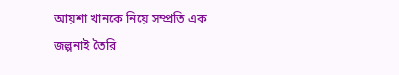আয়শা খানকে নিয়ে সম্প্রতি এক জল্পনাই তৈরি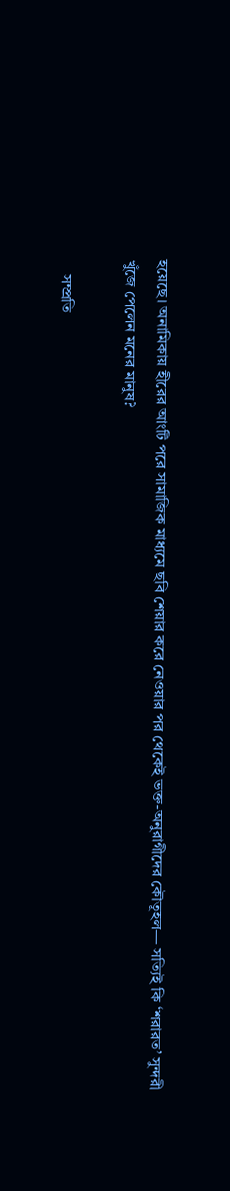হয়েছে। অনামিকায় হীরের আংটি পরে সামাজিক মাধ্যমে ছবি শেয়ার করে নেওয়ার পর থেকেই ভক্ত-অনুরাগীদের কৌতূহল— সত্যিই কি ‘শরারত’ সুন্দরী খুঁজে পেলেন মনের মানুষ?

    সম্প্রতি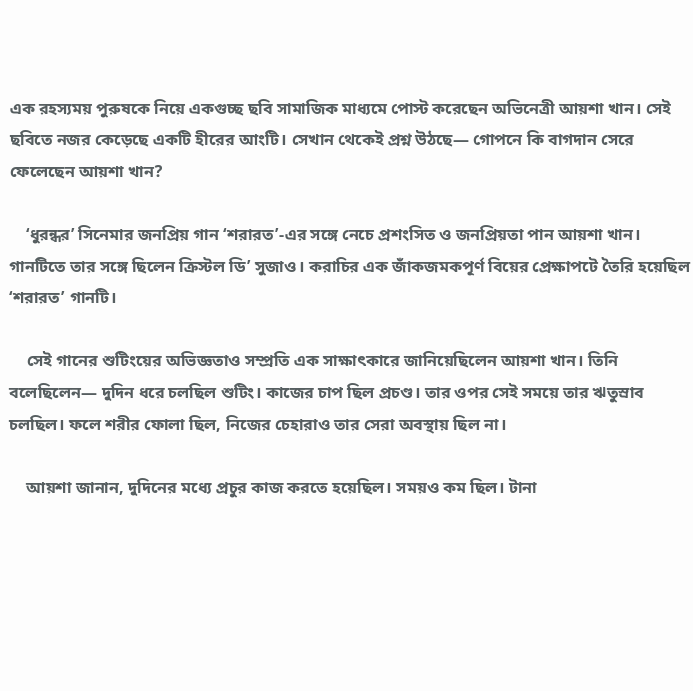এক রহস্যময় পুরুষকে নিয়ে একগুচ্ছ ছবি সামাজিক মাধ্যমে পোস্ট করেছেন অভিনেত্রী আয়শা খান। সেই ছবিতে নজর কেড়েছে একটি হীরের আংটি। সেখান থেকেই প্রশ্ন উঠছে— গোপনে কি বাগদান সেরে ফেলেছেন আয়শা খান?

    ‘ধুরন্ধর’ সিনেমার জনপ্রিয় গান ‘শরারত’-এর সঙ্গে নেচে প্রশংসিত ও জনপ্রিয়তা পান আয়শা খান। গানটিতে তার সঙ্গে ছিলেন ক্রিস্টল ডি’ সুজাও। করাচির এক জাঁকজমকপূর্ণ বিয়ের প্রেক্ষাপটে তৈরি হয়েছিল ‘শরারত’ গানটি।

    সেই গানের শুটিংয়ের অভিজ্ঞতাও সম্প্রতি এক সাক্ষাৎকারে জানিয়েছিলেন আয়শা খান। তিনি বলেছিলেন— দুদিন ধরে চলছিল শুটিং। কাজের চাপ ছিল প্রচণ্ড। তার ওপর সেই সময়ে তার ঋতুস্রাব চলছিল। ফলে শরীর ফোলা ছিল, নিজের চেহারাও তার সেরা অবস্থায় ছিল না।

    আয়শা জানান, দুদিনের মধ্যে প্রচুর কাজ করতে হয়েছিল। সময়ও কম ছিল। টানা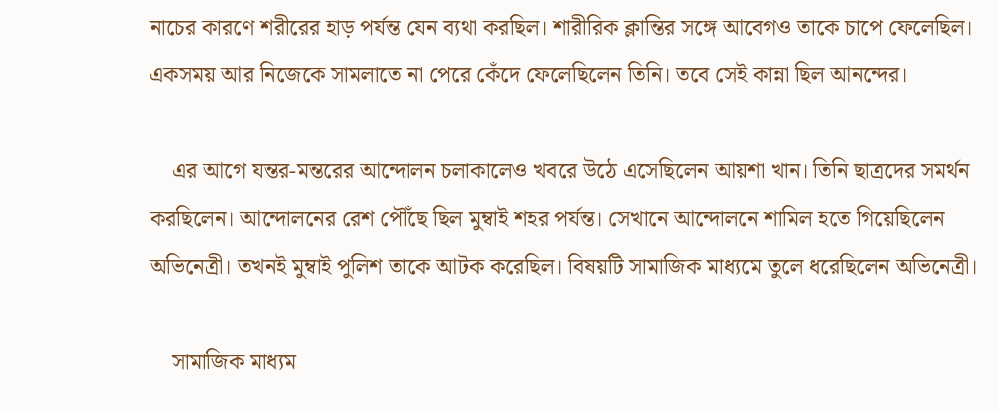নাচের কারণে শরীরের হাড় পর্যন্ত যেন ব্যথা করছিল। শারীরিক ক্লান্তির সঙ্গে আবেগও তাকে চাপে ফেলেছিল। একসময় আর নিজেকে সামলাতে না পেরে কেঁদে ফেলেছিলেন তিনি। তবে সেই কান্না ছিল আনন্দের।

    এর আগে যন্তর-মন্তরের আন্দোলন চলাকালেও খবরে উঠে এসেছিলেন আয়শা খান। তিনি ছাত্রদের সমর্থন করছিলেন। আন্দোলনের রেশ পৌঁছে ছিল মুম্বাই শহর পর্যন্ত। সেখানে আন্দোলনে শামিল হতে গিয়েছিলেন অভিনেত্রী। তখনই মুম্বাই পুলিশ তাকে আটক করেছিল। বিষয়টি সামাজিক মাধ্যমে তুলে ধরেছিলেন অভিনেত্রী।

    সামাজিক মাধ্যম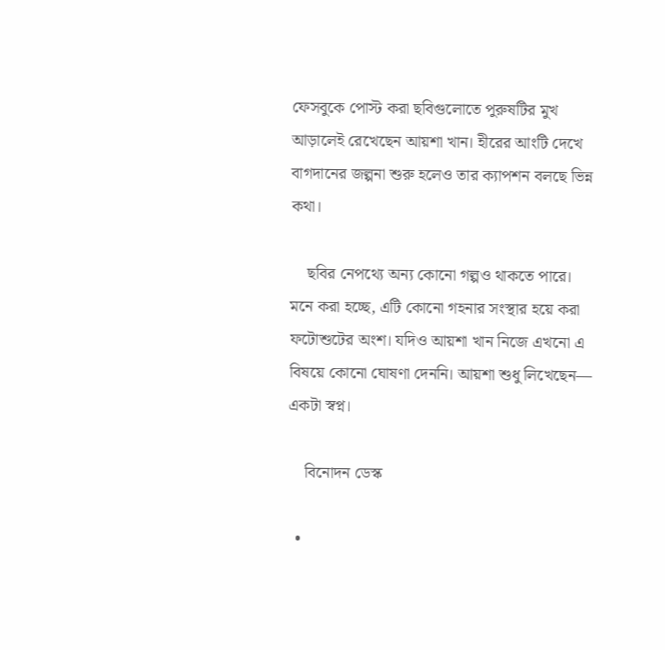ফেসবুকে পোস্ট করা ছবিগুলোতে পুরুষটির মুখ আড়ালেই রেখেছেন আয়শা খান। হীরের আংটি দেখে বাগদানের জল্পনা শুরু হলেও তার ক্যাপশন বলছে ভিন্ন কথা।

    ছবির নেপথ্যে অন্য কোনো গল্পও থাকতে পারে। মনে করা হচ্ছে, এটি কোনো গহনার সংস্থার হয়ে করা ফটোশুটের অংশ। যদিও আয়শা খান নিজে এখনো এ বিষয়ে কোনো ঘোষণা দেননি। আয়শা শুধু লিখেছেন— একটা স্বপ্ন।

    বিনোদন ডেস্ক

  •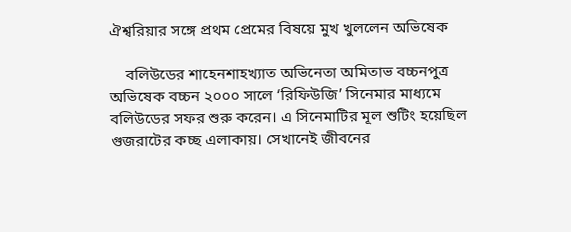ঐশ্বরিয়ার সঙ্গে প্রথম প্রেমের বিষয়ে মুখ খুললেন অভিষেক

    বলিউডের শাহেনশাহখ্যাত অভিনেতা অমিতাভ বচ্চনপুত্র অভিষেক বচ্চন ২০০০ সালে ‘রিফিউজি’ সিনেমার মাধ্যমে বলিউডের সফর শুরু করেন। এ সিনেমাটির মূল শুটিং হয়েছিল গুজরাটের কচ্ছ এলাকায়। সেখানেই জীবনের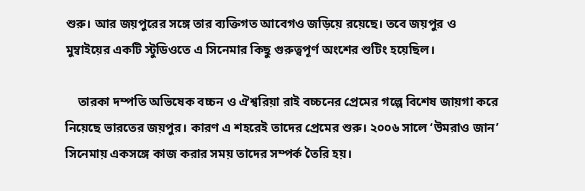শুরু। আর জয়পুরের সঙ্গে তার ব্যক্তিগত আবেগও জড়িয়ে রয়েছে। তবে জয়পুর ও মুম্বাইয়ের একটি স্টুডিওতে এ সিনেমার কিছু গুরুত্বপূর্ণ অংশের শুটিং হয়েছিল।

    তারকা দম্পতি অভিষেক বচ্চন ও ঐশ্বরিয়া রাই বচ্চনের প্রেমের গল্পে বিশেষ জায়গা করে নিয়েছে ভারতের জয়পুর। কারণ এ শহরেই তাদের প্রেমের শুরু। ২০০৬ সালে ‘উমরাও জান’ সিনেমায় একসঙ্গে কাজ করার সময় তাদের সম্পর্ক তৈরি হয়।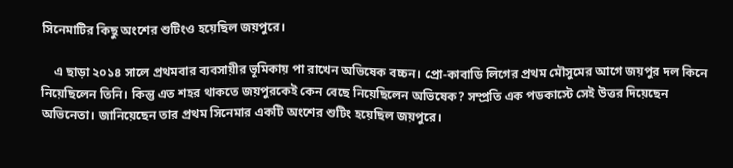সিনেমাটির কিছু অংশের শুটিংও হয়েছিল জয়পুরে।

    এ ছাড়া ২০১৪ সালে প্রথমবার ব্যবসায়ীর ভূমিকায় পা রাখেন অভিষেক বচ্চন। প্রো-কাবাডি লিগের প্রথম মৌসুমের আগে জয়পুর দল কিনে নিয়েছিলেন তিনি। কিন্তু এত শহর থাকতে জয়পুরকেই কেন বেছে নিয়েছিলেন অভিষেক? সম্প্রতি এক পডকাস্টে সেই উত্তর দিয়েছেন অভিনেতা। জানিয়েছেন তার প্রথম সিনেমার একটি অংশের শুটিং হয়েছিল জয়পুরে।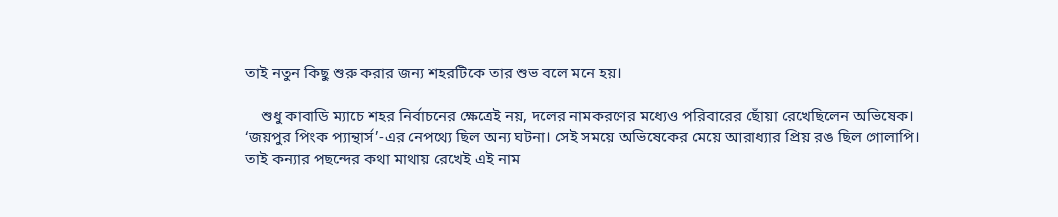তাই নতুন কিছু শুরু করার জন্য শহরটিকে তার শুভ বলে মনে হয়।

    শুধু কাবাডি ম্যাচে শহর নির্বাচনের ক্ষেত্রেই নয়, দলের নামকরণের মধ্যেও পরিবারের ছোঁয়া রেখেছিলেন অভিষেক। ‘জয়পুর পিংক প্যান্থার্স’-এর নেপথ্যে ছিল অন্য ঘটনা। সেই সময়ে অভিষেকের মেয়ে আরাধ্যার প্রিয় রঙ ছিল গোলাপি। তাই কন্যার পছন্দের কথা মাথায় রেখেই এই নাম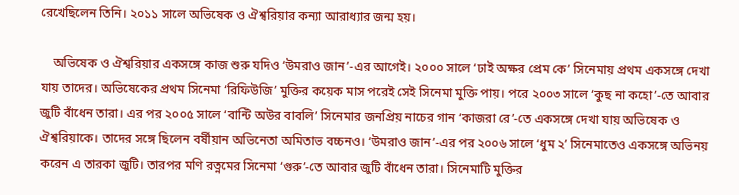রেখেছিলেন তিনি। ২০১১ সালে অভিষেক ও ঐশ্বরিয়ার কন্যা আরাধ্যার জন্ম হয়।

    অভিষেক ও ঐশ্বরিয়ার একসঙ্গে কাজ শুরু যদিও ‘উমরাও জান’-এর আগেই। ২০০০ সালে ‘ঢাই অক্ষর প্রেম কে’ সিনেমায় প্রথম একসঙ্গে দেখা যায় তাদের। অভিষেকের প্রথম সিনেমা ‘রিফিউজি’ মুক্তির কয়েক মাস পরেই সেই সিনেমা মুক্তি পায়। পরে ২০০৩ সালে ‘কুছ না কহো’-তে আবার জুটি বাঁধেন তারা। এর পর ২০০৫ সালে ‘বান্টি অউর বাবলি’ সিনেমার জনপ্রিয় নাচের গান ‘কাজরা রে’-তে একসঙ্গে দেখা যায় অভিষেক ও ঐশ্বরিয়াকে। তাদের সঙ্গে ছিলেন বর্ষীয়ান অভিনেতা অমিতাভ বচ্চনও। ‘উমরাও জান’-এর পর ২০০৬ সালে ‘ধুম ২’ সিনেমাতেও একসঙ্গে অভিনয় করেন এ তারকা জুটি। তারপর মণি রত্নমের সিনেমা ‘গুরু’-তে আবার জুটি বাঁধেন তারা। সিনেমাটি মুক্তির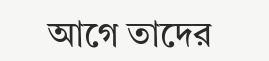আগে তাদের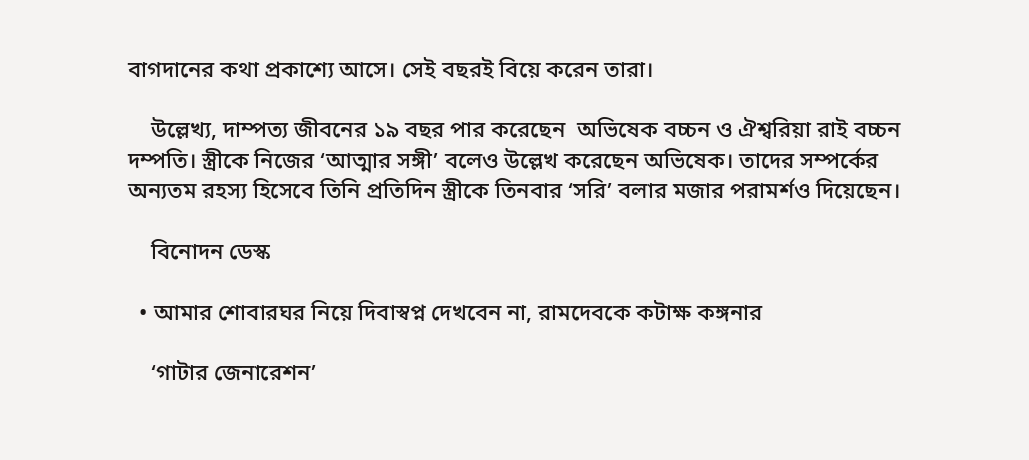বাগদানের কথা প্রকাশ্যে আসে। সেই বছরই বিয়ে করেন তারা।

    উল্লেখ্য, দাম্পত্য জীবনের ১৯ বছর পার করেছেন  অভিষেক বচ্চন ও ঐশ্বরিয়া রাই বচ্চন দম্পতি। স্ত্রীকে নিজের ‘আত্মার সঙ্গী’ বলেও উল্লেখ করেছেন অভিষেক। তাদের সম্পর্কের অন্যতম রহস্য হিসেবে তিনি প্রতিদিন স্ত্রীকে তিনবার ‘সরি’ বলার মজার পরামর্শও দিয়েছেন।

    বিনোদন ডেস্ক

  • আমার শোবারঘর নিয়ে দিবাস্বপ্ন দেখবেন না, রামদেবকে কটাক্ষ কঙ্গনার

    ‘গাটার জেনারেশন’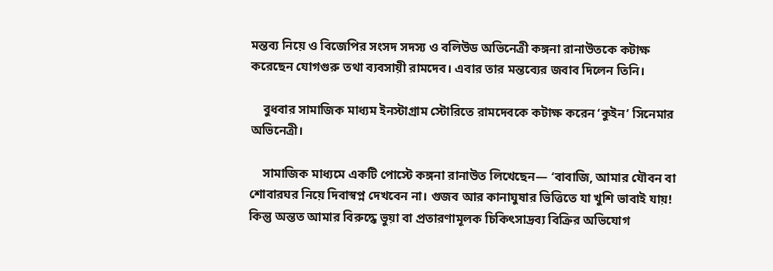মন্তব্য নিয়ে ও বিজেপির সংসদ সদস্য ও বলিউড অভিনেত্রী কঙ্গনা রানাউতকে কটাক্ষ করেছেন যোগগুরু তথা ব্যবসায়ী রামদেব। এবার তার মন্তব্যের জবাব দিলেন তিনি।

    বুধবার সামাজিক মাধ্যম ইনস্টাগ্রাম স্টোরিতে রামদেবকে কটাক্ষ করেন ‘কুইন’ সিনেমার অভিনেত্রী।

    সামাজিক মাধ্যমে একটি পোস্টে কঙ্গনা রানাউত লিখেছেন— ‘বাবাজি, আমার যৌবন বা শোবারঘর নিয়ে দিবাস্বপ্ন দেখবেন না। গুজব আর কানাঘুষার ভিত্তিতে যা খুশি ভাবাই যায়! কিন্তু অন্তত আমার বিরুদ্ধে ভুয়া বা প্রতারণামূলক চিকিৎসাদ্রব্য বিক্রির অভিযোগ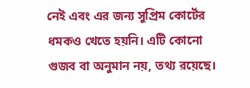নেই এবং এর জন্য সুপ্রিম কোর্টের ধমকও খেতে হয়নি। এটি কোনো গুজব বা অনুমান নয়, তথ্য রয়েছে।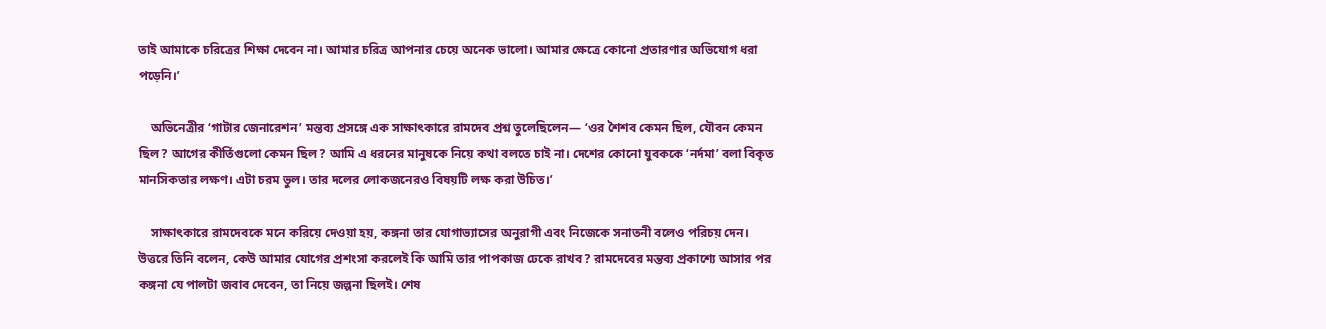তাই আমাকে চরিত্রের শিক্ষা দেবেন না। আমার চরিত্র আপনার চেয়ে অনেক ভালো। আমার ক্ষেত্রে কোনো প্রতারণার অভিযোগ ধরা পড়েনি।’

    অভিনেত্রীর ‘গাটার জেনারেশন’ মন্তব্য প্রসঙ্গে এক সাক্ষাৎকারে রামদেব প্রশ্ন তুলেছিলেন— ‘ওর শৈশব কেমন ছিল, যৌবন কেমন ছিল? আগের কীর্তিগুলো কেমন ছিল? আমি এ ধরনের মানুষকে নিয়ে কথা বলতে চাই না। দেশের কোনো যুবককে ‘নর্দমা’ বলা বিকৃত মানসিকতার লক্ষণ। এটা চরম ভুল। তার দলের লোকজনেরও বিষয়টি লক্ষ করা উচিত।’

    সাক্ষাৎকারে রামদেবকে মনে করিয়ে দেওয়া হয়, কঙ্গনা তার যোগাভ্যাসের অনুরাগী এবং নিজেকে সনাতনী বলেও পরিচয় দেন। উত্তরে তিনি বলেন, কেউ আমার যোগের প্রশংসা করলেই কি আমি তার পাপকাজ ঢেকে রাখব? রামদেবের মন্তব্য প্রকাশ্যে আসার পর কঙ্গনা যে পালটা জবাব দেবেন, তা নিয়ে জল্পনা ছিলই। শেষ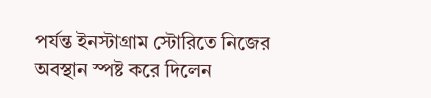পর্যন্ত ইনস্টাগ্রাম স্টোরিতে নিজের অবস্থান স্পষ্ট করে দিলেন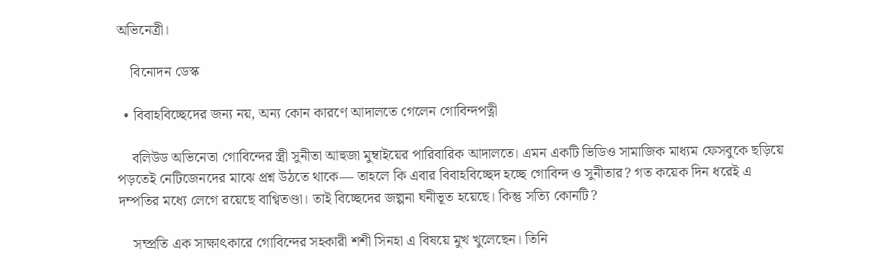অভিনেত্রী।

    বিনোদন ডেস্ক

  • বিবাহবিচ্ছেদের জন্য নয়, অন্য কোন কারণে আদালতে গেলেন গোবিন্দপত্নী

    বলিউড অভিনেতা গোবিন্দের স্ত্রী সুনীতা আহুজা মুম্বাইয়ের পারিবারিক আদালতে। এমন একটি ভিডিও সামাজিক মাধ্যম ফেসবুকে ছড়িয়ে পড়তেই নেটিজেনদের মাঝে প্রশ্ন উঠতে থাকে— তাহলে কি এবার বিবাহবিচ্ছেদ হচ্ছে গোবিন্দ ও সুনীতার? গত কয়েক দিন ধরেই এ দম্পতির মধ্যে লেগে রয়েছে বাগ্বিতণ্ডা। তাই বিচ্ছেদের জল্পনা ঘনীভূত হয়েছে। কিন্তু সত্যি কোনটি?

    সম্প্রতি এক সাক্ষাৎকারে গোবিন্দের সহকারী শশী সিনহা এ বিষয়ে মুখ খুলেছেন। তিনি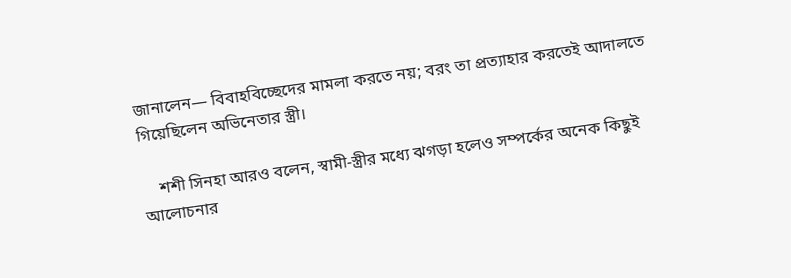জানালেন— বিবাহবিচ্ছেদের মামলা করতে নয়; বরং তা প্রত্যাহার করতেই আদালতে গিয়েছিলেন অভিনেতার স্ত্রী।

    শশী সিনহা আরও বলেন, স্বামী-স্ত্রীর মধ্যে ঝগড়া হলেও সম্পর্কের অনেক কিছুই আলোচনার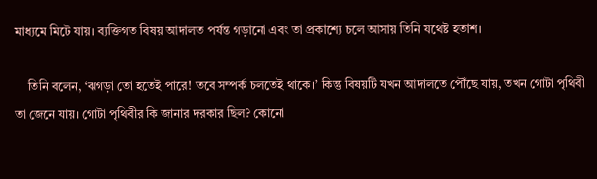মাধ্যমে মিটে যায়। ব্যক্তিগত বিষয় আদালত পর্যন্ত গড়ানো এবং তা প্রকাশ্যে চলে আসায় তিনি যথেষ্ট হতাশ।

    তিনি বলেন, ‘ঝগড়া তো হতেই পারে! তবে সম্পর্ক চলতেই থাকে।’ কিন্তু বিষয়টি যখন আদালতে পৌঁছে যায়, তখন গোটা পৃথিবী তা জেনে যায়। গোটা পৃথিবীর কি জানার দরকার ছিল? কোনো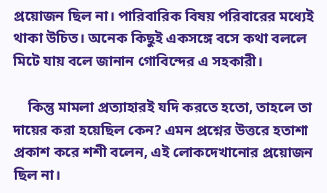প্রয়োজন ছিল না। পারিবারিক বিষয় পরিবারের মধ্যেই থাকা উচিত। অনেক কিছুই একসঙ্গে বসে কথা বললে মিটে যায় বলে জানান গোবিন্দের এ সহকারী।

    কিন্তু মামলা প্রত্যাহারই যদি করতে হতো, তাহলে তা দায়ের করা হয়েছিল কেন? এমন প্রশ্নের উত্তরে হতাশা প্রকাশ করে শশী বলেন, এই লোকদেখানোর প্রয়োজন ছিল না।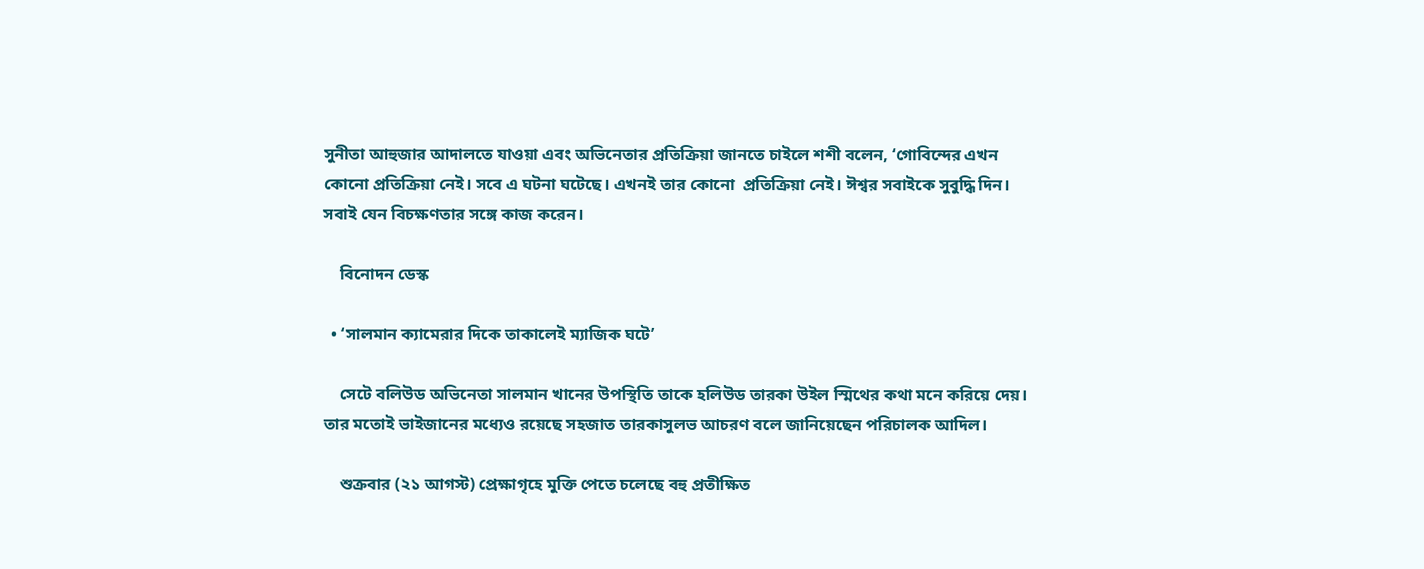সুনীতা আহুজার আদালতে যাওয়া এবং অভিনেতার প্রতিক্রিয়া জানতে চাইলে শশী বলেন, ‘গোবিন্দের এখন কোনো প্রতিক্রিয়া নেই। সবে এ ঘটনা ঘটেছে। এখনই তার কোনো  প্রতিক্রিয়া নেই। ঈশ্বর সবাইকে সুবুদ্ধি দিন। সবাই যেন বিচক্ষণতার সঙ্গে কাজ করেন।

    বিনোদন ডেস্ক

  • ‘সালমান ক্যামেরার দিকে তাকালেই ম্যাজিক ঘটে’

    সেটে বলিউড অভিনেতা সালমান খানের উপস্থিতি তাকে হলিউড তারকা উইল স্মিথের কথা মনে করিয়ে দেয়। তার মতোই ভাইজানের মধ্যেও রয়েছে সহজাত তারকাসুলভ আচরণ বলে জানিয়েছেন পরিচালক আদিল।

    শুক্রবার (২১ আগস্ট) প্রেক্ষাগৃহে মুক্তি পেতে চলেছে বহু প্রতীক্ষিত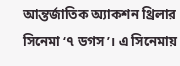আন্তর্জাতিক অ্যাকশন থ্রিলার সিনেমা ‘৭ ডগস’। এ সিনেমায়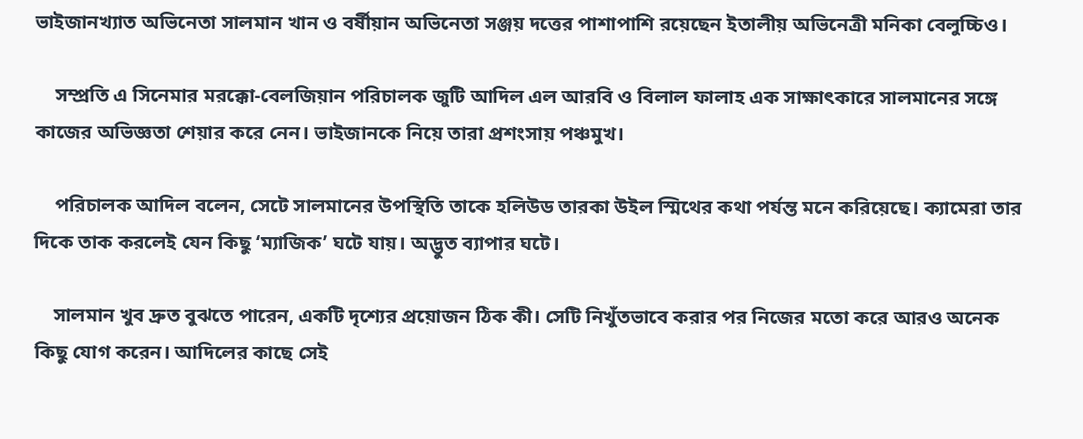ভাইজানখ্যাত অভিনেতা সালমান খান ও বর্ষীয়ান অভিনেতা সঞ্জয় দত্তের পাশাপাশি রয়েছেন ইতালীয় অভিনেত্রী মনিকা বেলুচ্চিও।

    সম্প্রতি এ সিনেমার মরক্কো-বেলজিয়ান পরিচালক জুটি আদিল এল আরবি ও বিলাল ফালাহ এক সাক্ষাৎকারে সালমানের সঙ্গে কাজের অভিজ্ঞতা শেয়ার করে নেন। ভাইজানকে নিয়ে তারা প্রশংসায় পঞ্চমুখ।

    পরিচালক আদিল বলেন, সেটে সালমানের উপস্থিতি তাকে হলিউড তারকা উইল স্মিথের কথা পর্যন্ত মনে করিয়েছে। ক্যামেরা তার দিকে তাক করলেই যেন কিছু ‘ম্যাজিক’ ঘটে যায়। অদ্ভুত ব্যাপার ঘটে।

    সালমান খুব দ্রুত বুঝতে পারেন, একটি দৃশ্যের প্রয়োজন ঠিক কী। সেটি নিখুঁতভাবে করার পর নিজের মতো করে আরও অনেক কিছু যোগ করেন। আদিলের কাছে সেই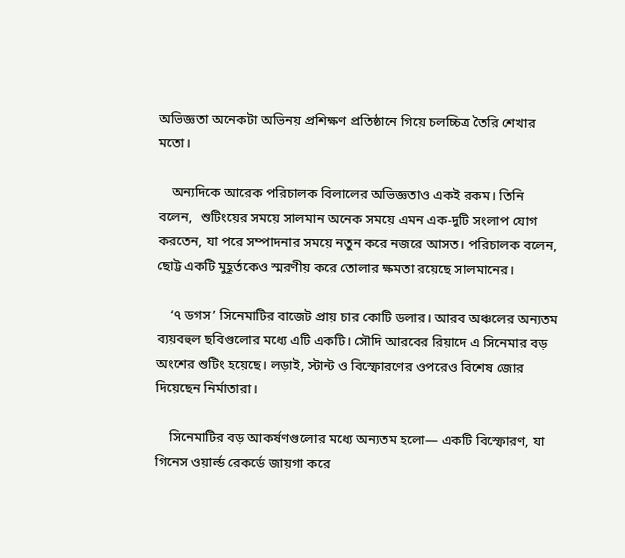অভিজ্ঞতা অনেকটা অভিনয় প্রশিক্ষণ প্রতিষ্ঠানে গিয়ে চলচ্চিত্র তৈরি শেখার মতো।

    অন্যদিকে আরেক পরিচালক বিলালের অভিজ্ঞতাও একই রকম। তিনি বলেন,  শুটিংয়ের সময়ে সালমান অনেক সময়ে এমন এক-দুটি সংলাপ যোগ করতেন, যা পরে সম্পাদনার সময়ে নতুন করে নজরে আসত। পরিচালক বলেন, ছোট্ট একটি মুহূর্তকেও স্মরণীয় করে তোলার ক্ষমতা রয়েছে সালমানের।

    ‘৭ ডগস’ সিনেমাটির বাজেট প্রায় চার কোটি ডলার। আরব অঞ্চলের অন্যতম ব্যয়বহুল ছবিগুলোর মধ্যে এটি একটি। সৌদি আরবের রিয়াদে এ সিনেমার বড় অংশের শুটিং হয়েছে। লড়াই, স্টান্ট ও বিস্ফোরণের ওপরেও বিশেষ জোর দিয়েছেন নির্মাতারা।

    সিনেমাটির বড় আকর্ষণগুলোর মধ্যে অন্যতম হলো— একটি বিস্ফোরণ, যা গিনেস ওয়ার্ল্ড রেকর্ডে জায়গা করে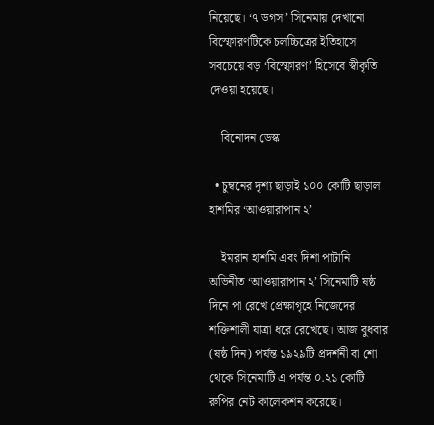নিয়েছে। ‘৭ ডগস’ সিনেমায় দেখানো বিস্ফোরণটিকে চলচ্চিত্রের ইতিহাসে সবচেয়ে বড় ‘বিস্ফোরণ’ হিসেবে স্বীকৃতি দেওয়া হয়েছে।

    বিনোদন ডেস্ক

  • চুম্বনের দৃশ্য ছাড়াই ১০০ কোটি ছাড়াল হাশমির ‘আওয়ারাপান ২’

    ইমরান হাশমি এবং দিশা পাটানি অভিনীত ‘আওয়ারাপান ২’ সিনেমাটি ষষ্ঠ দিনে পা রেখে প্রেক্ষাগৃহে নিজেদের শক্তিশালী যাত্রা ধরে রেখেছে। আজ বুধবার (ষষ্ঠ দিন) পর্যন্ত ১৯২৯টি প্রদর্শনী বা শো থেকে সিনেমাটি এ পর্যন্ত ০.২১ কোটি রুপির নেট কালেকশন করেছে।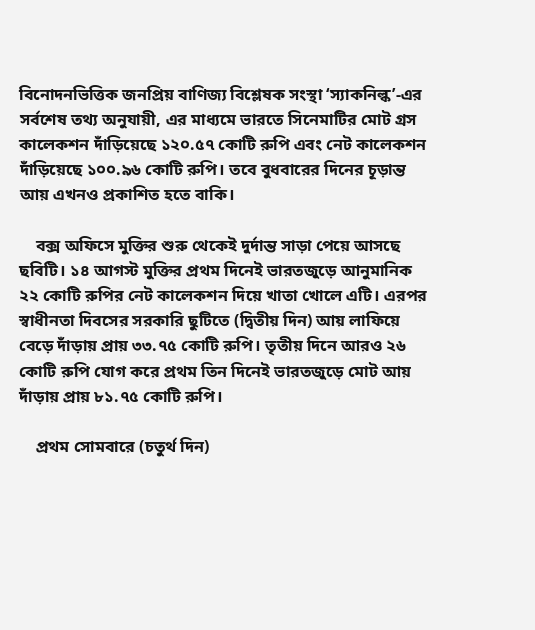বিনোদনভিত্তিক জনপ্রিয় বাণিজ্য বিশ্লেষক সংস্থা ‘স্যাকনিল্ক’-এর সর্বশেষ তথ্য অনুযায়ী, এর মাধ্যমে ভারতে সিনেমাটির মোট গ্রস কালেকশন দাঁড়িয়েছে ১২০.৫৭ কোটি রুপি এবং নেট কালেকশন দাঁড়িয়েছে ১০০.৯৬ কোটি রুপি। তবে বুধবারের দিনের চূড়ান্ত আয় এখনও প্রকাশিত হতে বাকি।

    বক্স অফিসে মুক্তির শুরু থেকেই দুর্দান্ত সাড়া পেয়ে আসছে ছবিটি। ১৪ আগস্ট মুক্তির প্রথম দিনেই ভারতজুড়ে আনুমানিক ২২ কোটি রুপির নেট কালেকশন দিয়ে খাতা খোলে এটি। এরপর স্বাধীনতা দিবসের সরকারি ছুটিতে (দ্বিতীয় দিন) আয় লাফিয়ে বেড়ে দাঁড়ায় প্রায় ৩৩.৭৫ কোটি রুপি। তৃতীয় দিনে আরও ২৬ কোটি রুপি যোগ করে প্রথম তিন দিনেই ভারতজুড়ে মোট আয় দাঁড়ায় প্রায় ৮১.৭৫ কোটি রুপি।

    প্রথম সোমবারে (চতুর্থ দিন)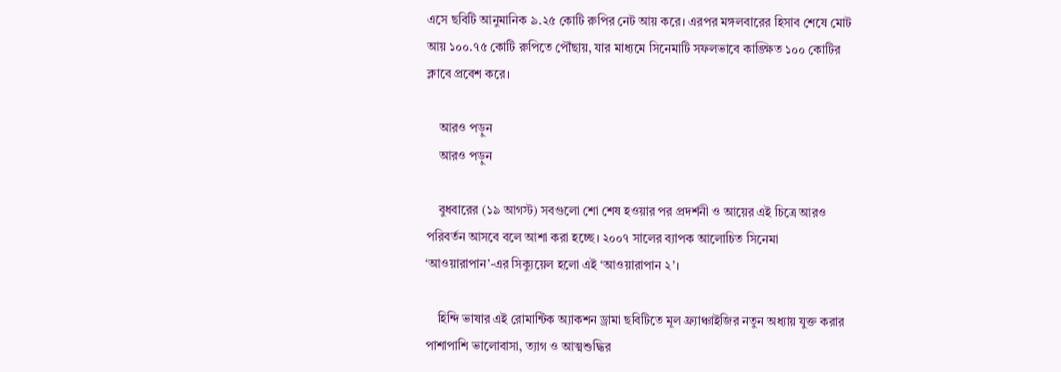এসে ছবিটি আনুমানিক ৯.২৫ কোটি রুপির নেট আয় করে। এরপর মঙ্গলবারের হিসাব শেষে মোট আয় ১০০.৭৫ কোটি রুপিতে পৌঁছায়, যার মাধ্যমে সিনেমাটি সফলভাবে কাঙ্ক্ষিত ১০০ কোটির ক্লাবে প্রবেশ করে।

    আরও পড়ুন
    আরও পড়ুন

    বুধবারের (১৯ আগস্ট) সবগুলো শো শেষ হওয়ার পর প্রদর্শনী ও আয়ের এই চিত্রে আরও পরিবর্তন আসবে বলে আশা করা হচ্ছে। ২০০৭ সালের ব্যাপক আলোচিত সিনেমা ‘আওয়ারাপান’-এর সিক্যুয়েল হলো এই ‘আওয়ারাপান ২’।

    হিন্দি ভাষার এই রোমান্টিক অ্যাকশন ড্রামা ছবিটিতে মূল ফ্র্যাঞ্চাইজির নতুন অধ্যায় যুক্ত করার পাশাপাশি ভালোবাসা, ত্যাগ ও আত্মশুদ্ধির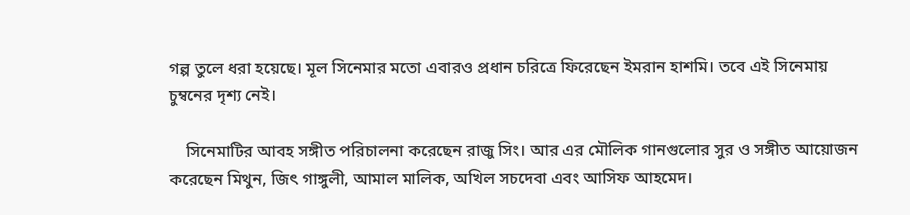গল্প তুলে ধরা হয়েছে। মূল সিনেমার মতো এবারও প্রধান চরিত্রে ফিরেছেন ইমরান হাশমি। তবে এই সিনেমায় চুম্বনের দৃশ্য নেই।

    সিনেমাটির আবহ সঙ্গীত পরিচালনা করেছেন রাজু সিং। আর এর মৌলিক গানগুলোর সুর ও সঙ্গীত আয়োজন করেছেন মিথুন, জিৎ গাঙ্গুলী, আমাল মালিক, অখিল সচদেবা এবং আসিফ আহমেদ।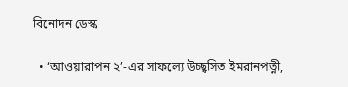বিনোদন ডেস্ক

  • ‘আওয়ারাপন ২’-এর সাফল্যে উচ্ছ্বসিত ইমরানপত্নী,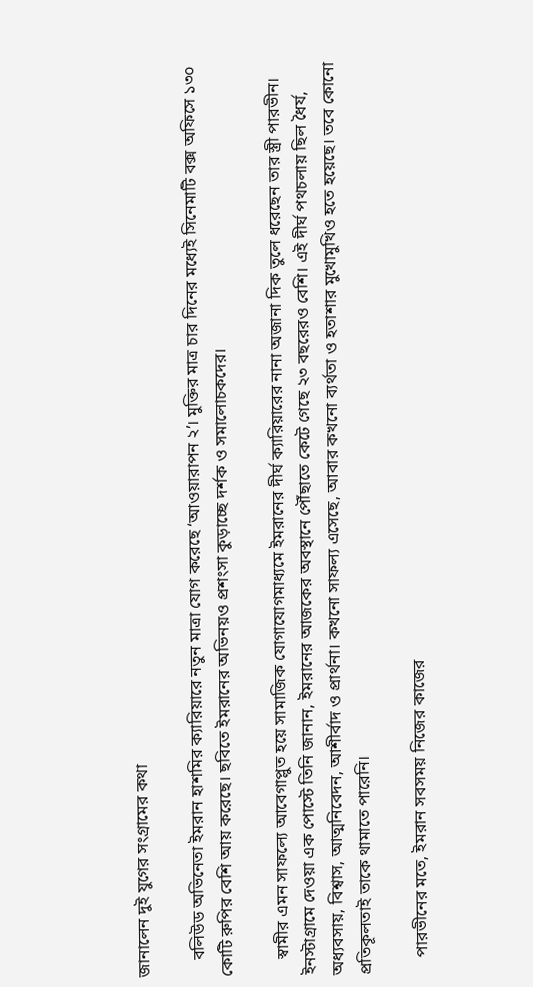জানালেন দুই যুগের সংগ্রামের কথা

    বলিউড অভিনেতা ইমরান হাশমির ক্যারিয়ারে নতুন মাত্রা যোগ করেছে ‘আওয়ারাপন ২’। মুক্তির মাত্র চার দিনের মধ্যেই সিনেমাটি বক্স অফিসে ১৩০ কোটি রুপির বেশি আয় করেছে। ছবিতে ইমরানের অভিনয়ও প্রশংসা কুড়াচ্ছে দর্শক ও সমালোচকদের।

    স্বামীর এমন সাফল্যে আবেগাপ্লুত হয়ে সামাজিক যোগাযোগমাধ্যমে ইমরানের দীর্ঘ ক্যারিয়ারের নানা অজানা দিক তুলে ধরেছেন তার স্ত্রী পারভীন। ইনস্টাগ্রামে দেওয়া এক পোস্টে তিনি জানান, ইমরানের আজকের অবস্থানে পৌঁছাতে কেটে গেছে ২৩ বছরেরও বেশি। এই দীর্ঘ পথচলায় ছিল ধৈর্য, অধ্যবসায়, বিশ্বাস, আত্মনিবেদন, আশীর্বাদ ও প্রার্থনা। কখনো সাফল্য এসেছে, আবার কখনো ব্যর্থতা ও হতাশার মুখোমুখিও হতে হয়েছে। তবে কোনো প্রতিকূলতাই তাকে থামাতে পারেনি।

    পারভীনের মতে, ইমরান সবসময় নিজের কাজের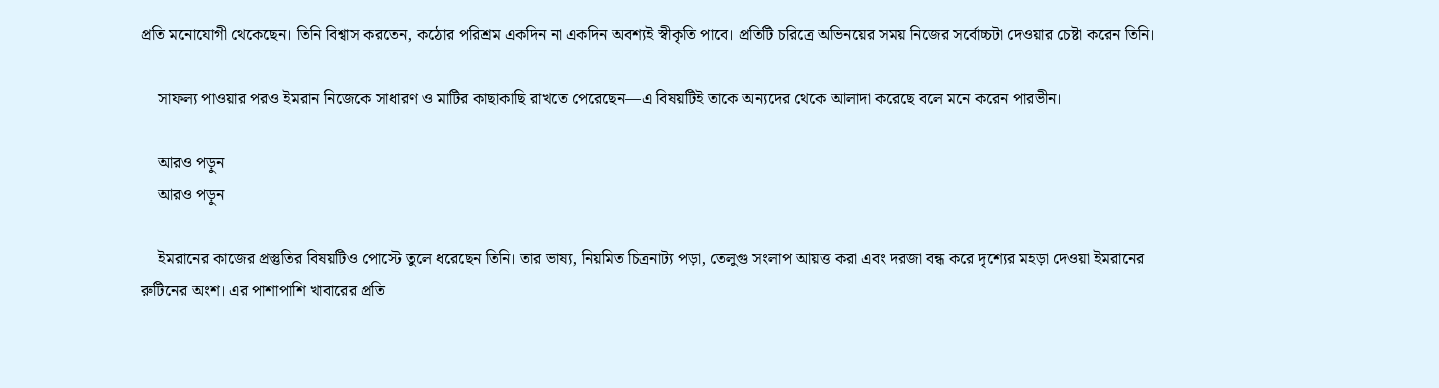প্রতি মনোযোগী থেকেছেন। তিনি বিশ্বাস করতেন, কঠোর পরিশ্রম একদিন না একদিন অবশ্যই স্বীকৃতি পাবে। প্রতিটি চরিত্রে অভিনয়ের সময় নিজের সর্বোচ্চটা দেওয়ার চেষ্টা করেন তিনি।

    সাফল্য পাওয়ার পরও ইমরান নিজেকে সাধারণ ও মাটির কাছাকাছি রাখতে পেরেছেন—এ বিষয়টিই তাকে অন্যদের থেকে আলাদা করেছে বলে মনে করেন পারভীন।

    আরও পড়ুন
    আরও পড়ুন

    ইমরানের কাজের প্রস্তুতির বিষয়টিও পোস্টে তুলে ধরেছেন তিনি। তার ভাষ্য, নিয়মিত চিত্রনাট্য পড়া, তেলুগু সংলাপ আয়ত্ত করা এবং দরজা বন্ধ করে দৃশ্যের মহড়া দেওয়া ইমরানের রুটিনের অংশ। এর পাশাপাশি খাবারের প্রতি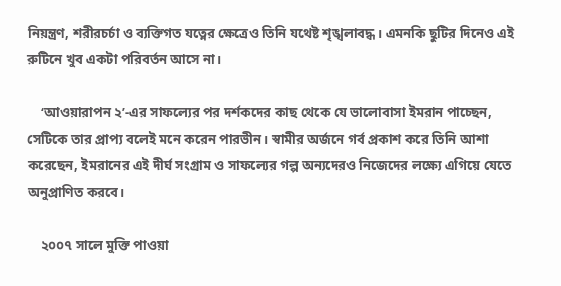নিয়ন্ত্রণ, শরীরচর্চা ও ব্যক্তিগত যত্নের ক্ষেত্রেও তিনি যথেষ্ট শৃঙ্খলাবদ্ধ। এমনকি ছুটির দিনেও এই রুটিনে খুব একটা পরিবর্তন আসে না।

    ‘আওয়ারাপন ২’-এর সাফল্যের পর দর্শকদের কাছ থেকে যে ভালোবাসা ইমরান পাচ্ছেন, সেটিকে তার প্রাপ্য বলেই মনে করেন পারভীন। স্বামীর অর্জনে গর্ব প্রকাশ করে তিনি আশা করেছেন, ইমরানের এই দীর্ঘ সংগ্রাম ও সাফল্যের গল্প অন্যদেরও নিজেদের লক্ষ্যে এগিয়ে যেতে অনুপ্রাণিত করবে।

    ২০০৭ সালে মুক্তি পাওয়া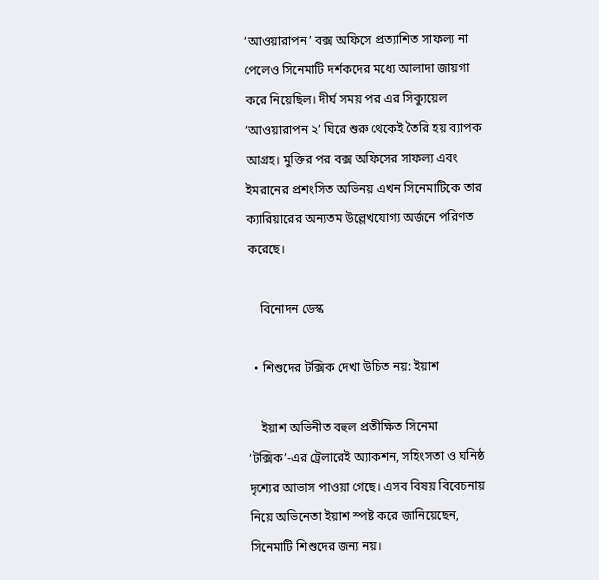‘আওয়ারাপন’ বক্স অফিসে প্রত্যাশিত সাফল্য না পেলেও সিনেমাটি দর্শকদের মধ্যে আলাদা জায়গা করে নিয়েছিল। দীর্ঘ সময় পর এর সিক্যুয়েল ‘আওয়ারাপন ২’ ঘিরে শুরু থেকেই তৈরি হয় ব্যাপক আগ্রহ। মুক্তির পর বক্স অফিসের সাফল্য এবং ইমরানের প্রশংসিত অভিনয় এখন সিনেমাটিকে তার ক্যারিয়ারের অন্যতম উল্লেখযোগ্য অর্জনে পরিণত করেছে।

    বিনোদন ডেস্ক

  • শিশুদের টক্সিক দেখা উচিত নয়: ইয়াশ

    ইয়াশ অভিনীত বহুল প্রতীক্ষিত সিনেমা ‘টক্সিক’-এর ট্রেলারেই অ্যাকশন, সহিংসতা ও ঘনিষ্ঠ দৃশ্যের আভাস পাওয়া গেছে। এসব বিষয় বিবেচনায় নিয়ে অভিনেতা ইয়াশ স্পষ্ট করে জানিয়েছেন, সিনেমাটি শিশুদের জন্য নয়।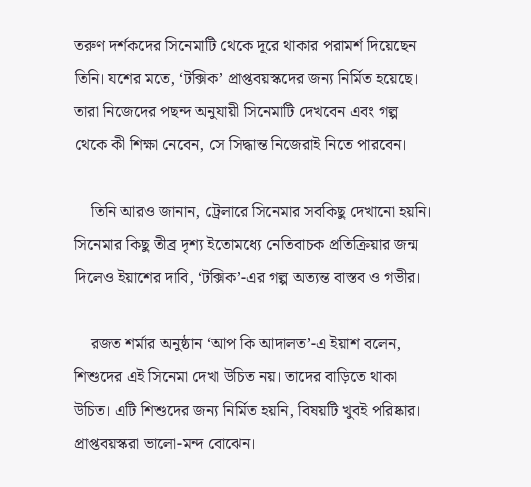তরুণ দর্শকদের সিনেমাটি থেকে দূরে থাকার পরামর্শ দিয়েছেন তিনি। যশের মতে, ‘টক্সিক’ প্রাপ্তবয়স্কদের জন্য নির্মিত হয়েছে। তারা নিজেদের পছন্দ অনুযায়ী সিনেমাটি দেখবেন এবং গল্প থেকে কী শিক্ষা নেবেন, সে সিদ্ধান্ত নিজেরাই নিতে পারবেন।

    তিনি আরও জানান, ট্রেলারে সিনেমার সবকিছু দেখানো হয়নি। সিনেমার কিছু তীব্র দৃশ্য ইতোমধ্যে নেতিবাচক প্রতিক্রিয়ার জন্ম দিলেও ইয়াশের দাবি, ‘টক্সিক’-এর গল্প অত্যন্ত বাস্তব ও গভীর।

    রজত শর্মার অনুষ্ঠান ‘আপ কি আদালত’-এ ইয়াশ বলেন, শিশুদের এই সিনেমা দেখা উচিত নয়। তাদের বাড়িতে থাকা উচিত। এটি শিশুদের জন্য নির্মিত হয়নি, বিষয়টি খুবই পরিষ্কার। প্রাপ্তবয়স্করা ভালো-মন্দ বোঝেন।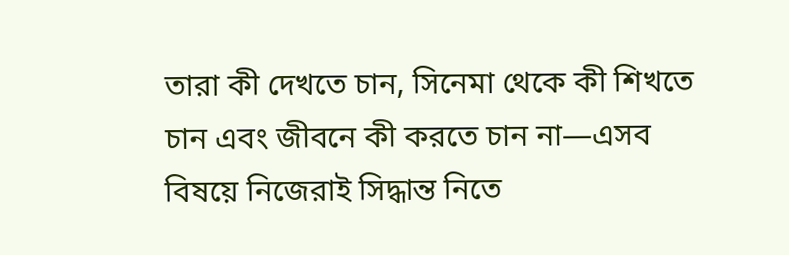তারা কী দেখতে চান, সিনেমা থেকে কী শিখতে চান এবং জীবনে কী করতে চান না—এসব বিষয়ে নিজেরাই সিদ্ধান্ত নিতে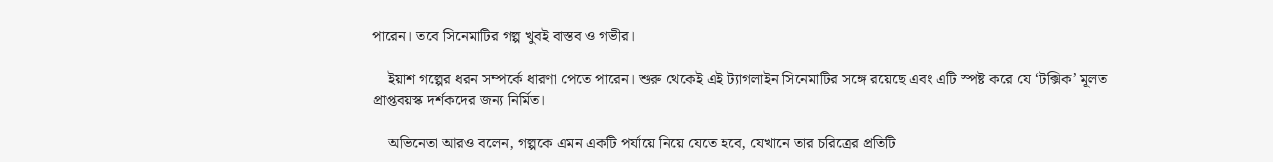পারেন। তবে সিনেমাটির গল্প খুবই বাস্তব ও গভীর।

    ইয়াশ গল্পের ধরন সম্পর্কে ধারণা পেতে পারেন। শুরু থেকেই এই ট্যাগলাইন সিনেমাটির সঙ্গে রয়েছে এবং এটি স্পষ্ট করে যে ‘টক্সিক’ মূলত প্রাপ্তবয়স্ক দর্শকদের জন্য নির্মিত।

    অভিনেতা আরও বলেন, গল্পকে এমন একটি পর্যায়ে নিয়ে যেতে হবে, যেখানে তার চরিত্রের প্রতিটি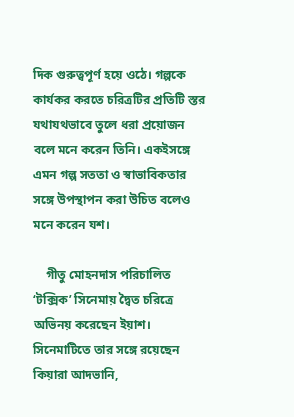দিক গুরুত্বপূর্ণ হয়ে ওঠে। গল্পকে কার্যকর করতে চরিত্রটির প্রতিটি স্তর যথাযথভাবে তুলে ধরা প্রয়োজন বলে মনে করেন তিনি। একইসঙ্গে এমন গল্প সততা ও স্বাভাবিকতার সঙ্গে উপস্থাপন করা উচিত বলেও মনে করেন যশ।

    গীতু মোহনদাস পরিচালিত ‘টক্সিক’ সিনেমায় দ্বৈত চরিত্রে অভিনয় করেছেন ইয়াশ। সিনেমাটিতে তার সঙ্গে রয়েছেন কিয়ারা আদভানি,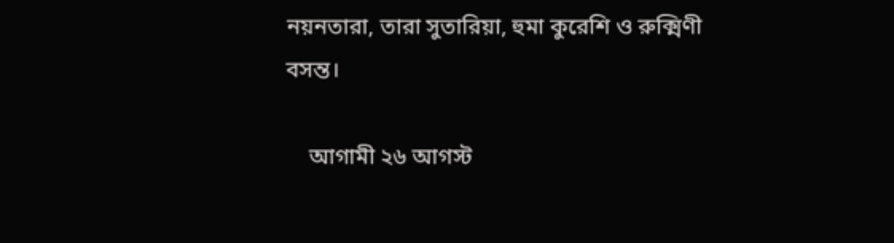নয়নতারা, তারা সুতারিয়া, হুমা কুরেশি ও রুক্মিণী বসন্ত।

    আগামী ২৬ আগস্ট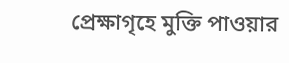প্রেক্ষাগৃহে মুক্তি পাওয়ার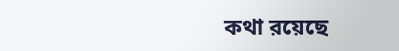কথা রয়েছে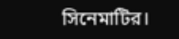সিনেমাটির।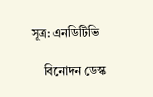সূত্র: এনডিটিভি

    বিনোদন ডেস্ক